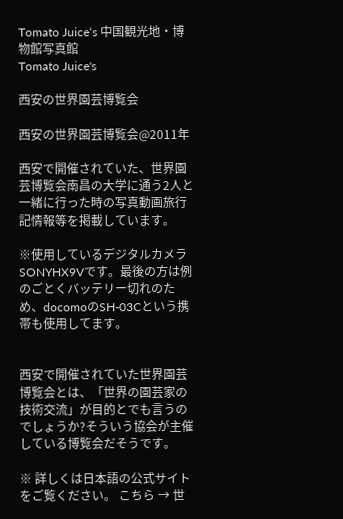Tomato Juice‘s 中国観光地・博物館写真館
Tomato Juice's

西安の世界園芸博覧会

西安の世界園芸博覧会@2011年

西安で開催されていた、世界園芸博覧会南昌の大学に通う2人と一緒に行った時の写真動画旅行記情報等を掲載しています。

※使用しているデジタルカメラSONYHX9Vです。最後の方は例のごとくバッテリー切れのため、docomoのSH-03Cという携帯も使用してます。


西安で開催されていた世界園芸博覧会とは、「世界の園芸家の技術交流」が目的とでも言うのでしょうか?そういう協会が主催している博覧会だそうです。

※ 詳しくは日本語の公式サイトをご覧ください。 こちら → 世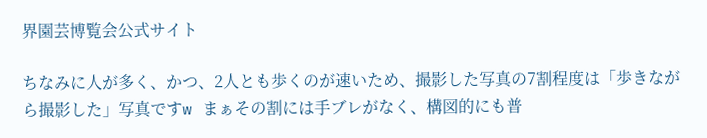界園芸博覧会公式サイト

ちなみに人が多く、かつ、2人とも歩くのが速いため、撮影した写真の7割程度は「歩きながら撮影した」写真ですw まぁその割には手ブレがなく、構図的にも普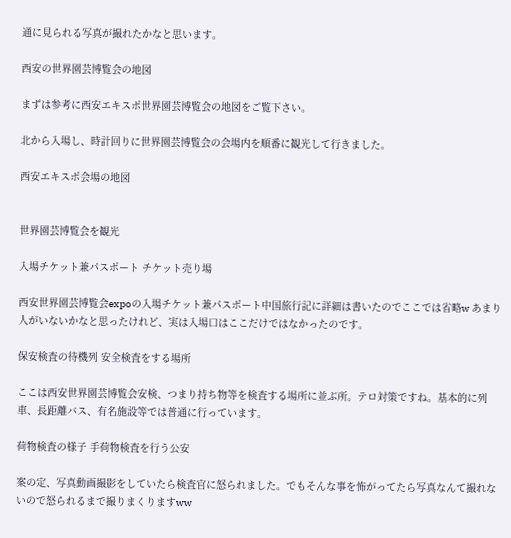通に見られる写真が撮れたかなと思います。

西安の世界園芸博覧会の地図

まずは参考に西安エキスポ世界園芸博覧会の地図をご覧下さい。

北から入場し、時計回りに世界園芸博覧会の会場内を順番に観光して行きました。

西安エキスポ会場の地図


世界園芸博覧会を観光

入場チケット兼パスポート チケット売り場

西安世界園芸博覧会expoの入場チケット兼パスポート中国旅行記に詳細は書いたのでここでは省略w あまり人がいないかなと思ったけれど、実は入場口はここだけではなかったのです。

保安検査の待機列 安全検査をする場所

ここは西安世界園芸博覧会安検、つまり持ち物等を検査する場所に並ぶ所。テロ対策ですね。基本的に列車、長距離バス、有名施設等では普通に行っています。

荷物検査の様子 手荷物検査を行う公安

案の定、写真動画撮影をしていたら検査官に怒られました。でもそんな事を怖がってたら写真なんて撮れないので怒られるまで撮りまくりますww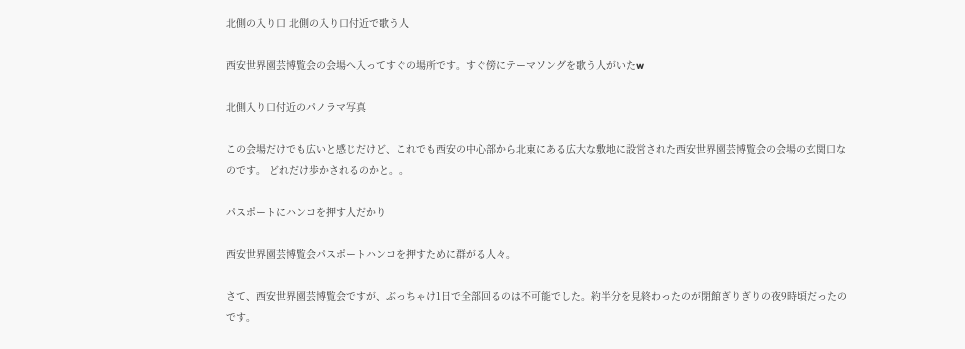北側の入り口 北側の入り口付近で歌う人

西安世界園芸博覧会の会場へ入ってすぐの場所です。すぐ傍にテーマソングを歌う人がいたw

北側入り口付近のパノラマ写真

この会場だけでも広いと感じだけど、これでも西安の中心部から北東にある広大な敷地に設営された西安世界園芸博覧会の会場の玄関口なのです。 どれだけ歩かされるのかと。。

パスポートにハンコを押す人だかり

西安世界園芸博覧会パスポートハンコを押すために群がる人々。

さて、西安世界園芸博覧会ですが、ぶっちゃけ1日で全部回るのは不可能でした。約半分を見終わったのが閉館ぎりぎりの夜9時頃だったのです。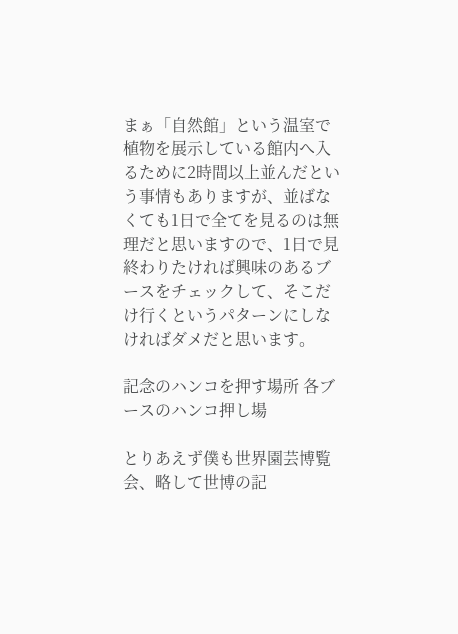まぁ「自然館」という温室で植物を展示している館内へ入るために2時間以上並んだという事情もありますが、並ばなくても1日で全てを見るのは無理だと思いますので、1日で見終わりたければ興味のあるブースをチェックして、そこだけ行くというパターンにしなければダメだと思います。

記念のハンコを押す場所 各ブースのハンコ押し場

とりあえず僕も世界園芸博覧会、略して世博の記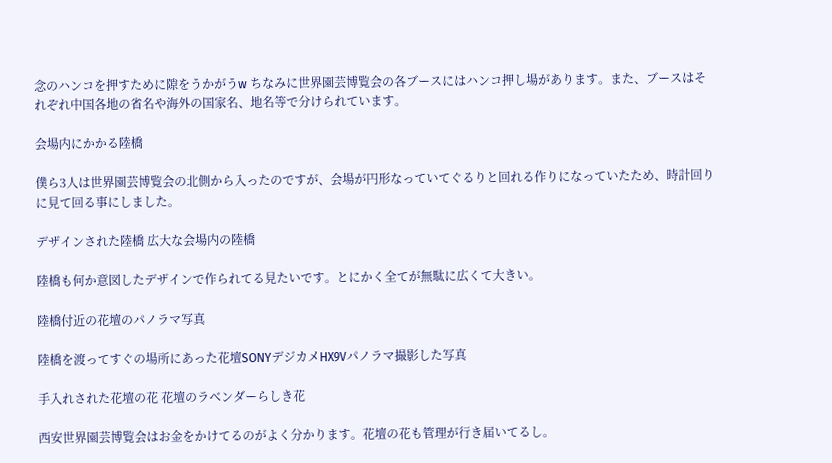念のハンコを押すために隙をうかがうw ちなみに世界園芸博覧会の各ブースにはハンコ押し場があります。また、ブースはそれぞれ中国各地の省名や海外の国家名、地名等で分けられています。

会場内にかかる陸橋

僕ら3人は世界園芸博覧会の北側から入ったのですが、会場が円形なっていてぐるりと回れる作りになっていたため、時計回りに見て回る事にしました。

デザインされた陸橋 広大な会場内の陸橋

陸橋も何か意図したデザインで作られてる見たいです。とにかく全てが無駄に広くて大きい。

陸橋付近の花壇のパノラマ写真

陸橋を渡ってすぐの場所にあった花壇SONYデジカメHX9Vパノラマ撮影した写真

手入れされた花壇の花 花壇のラベンダーらしき花

西安世界園芸博覧会はお金をかけてるのがよく分かります。花壇の花も管理が行き届いてるし。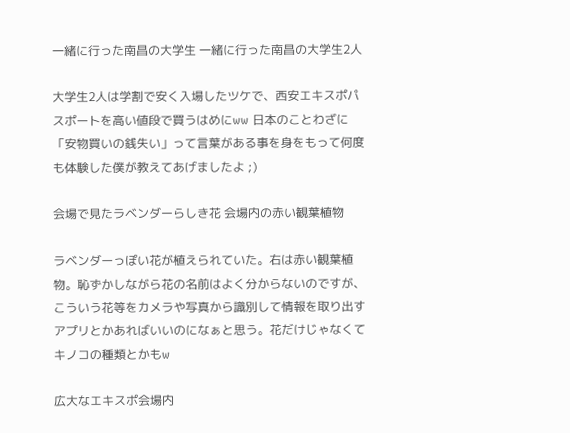一緒に行った南昌の大学生 一緒に行った南昌の大学生2人

大学生2人は学割で安く入場したツケで、西安エキスポパスポートを高い値段で買うはめにww 日本のことわざに「安物買いの銭失い」って言葉がある事を身をもって何度も体験した僕が教えてあげましたよ ;)

会場で見たラベンダーらしき花 会場内の赤い観葉植物

ラベンダーっぽい花が植えられていた。右は赤い観葉植物。恥ずかしながら花の名前はよく分からないのですが、こういう花等をカメラや写真から識別して情報を取り出すアプリとかあればいいのになぁと思う。花だけじゃなくてキノコの種類とかもw

広大なエキスポ会場内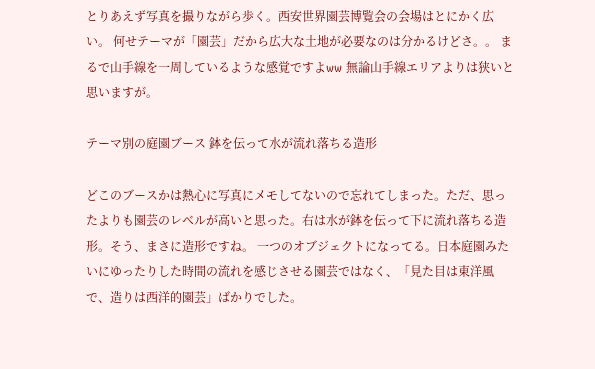とりあえず写真を撮りながら歩く。西安世界園芸博覧会の会場はとにかく広い。 何せテーマが「園芸」だから広大な土地が必要なのは分かるけどさ。。 まるで山手線を一周しているような感覚ですよww 無論山手線エリアよりは狭いと思いますが。

テーマ別の庭園ブース 鉢を伝って水が流れ落ちる造形

どこのブースかは熱心に写真にメモしてないので忘れてしまった。ただ、思ったよりも園芸のレベルが高いと思った。右は水が鉢を伝って下に流れ落ちる造形。そう、まさに造形ですね。 一つのオブジェクトになってる。日本庭園みたいにゆったりした時間の流れを感じさせる園芸ではなく、「見た目は東洋風で、造りは西洋的園芸」ばかりでした。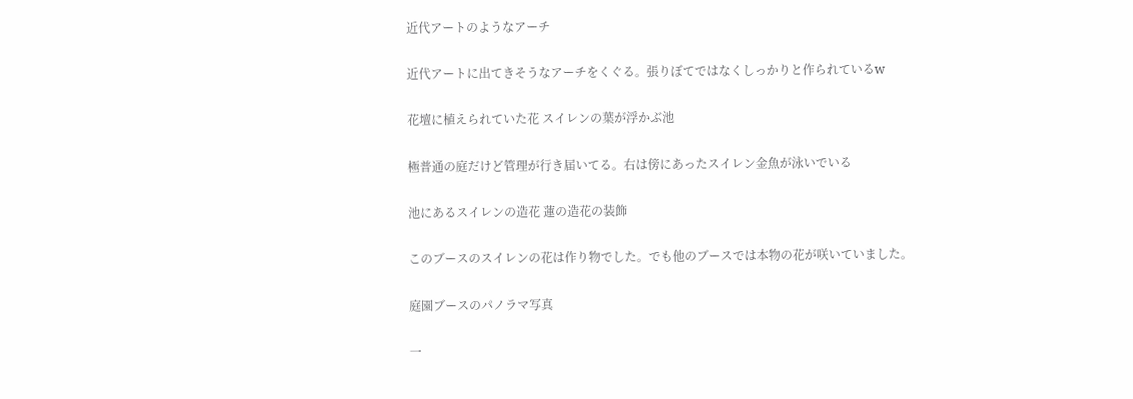近代アートのようなアーチ

近代アートに出てきそうなアーチをくぐる。張りぼてではなくしっかりと作られているw

花壇に植えられていた花 スイレンの葉が浮かぶ池

極普通の庭だけど管理が行き届いてる。右は傍にあったスイレン金魚が泳いでいる

池にあるスイレンの造花 蓮の造花の装飾

このブースのスイレンの花は作り物でした。でも他のブースでは本物の花が咲いていました。

庭園ブースのパノラマ写真

一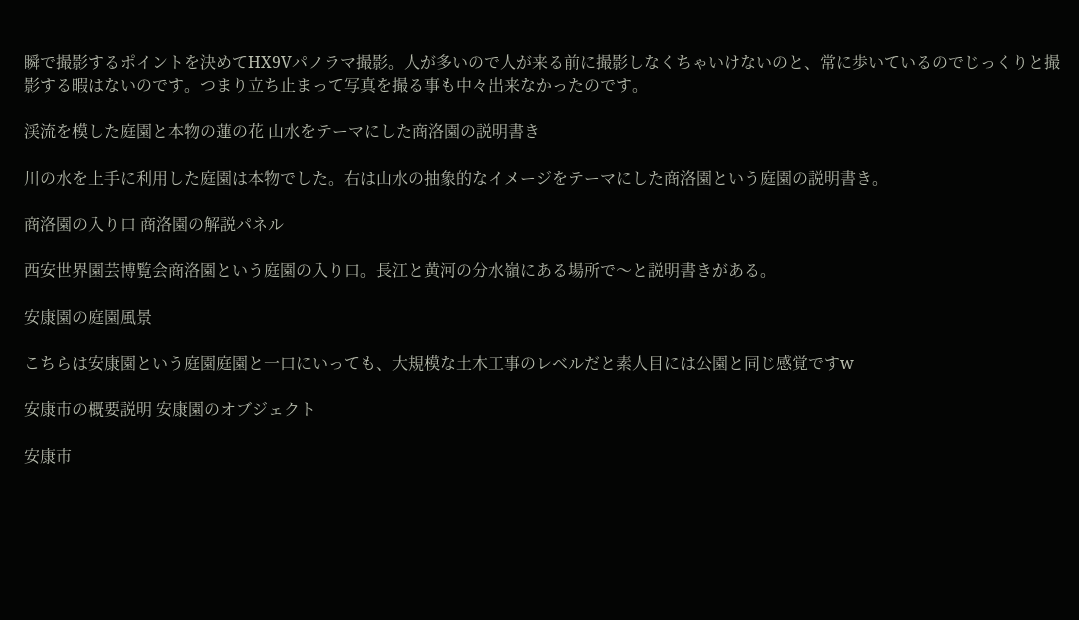瞬で撮影するポイントを決めてHX9Vパノラマ撮影。人が多いので人が来る前に撮影しなくちゃいけないのと、常に歩いているのでじっくりと撮影する暇はないのです。つまり立ち止まって写真を撮る事も中々出来なかったのです。

渓流を模した庭園と本物の蓮の花 山水をテーマにした商洛園の説明書き

川の水を上手に利用した庭園は本物でした。右は山水の抽象的なイメージをテーマにした商洛園という庭園の説明書き。

商洛園の入り口 商洛園の解説パネル

西安世界園芸博覧会商洛園という庭園の入り口。長江と黄河の分水嶺にある場所で〜と説明書きがある。

安康園の庭園風景

こちらは安康園という庭園庭園と一口にいっても、大規模な土木工事のレベルだと素人目には公園と同じ感覚ですw

安康市の概要説明 安康園のオブジェクト

安康市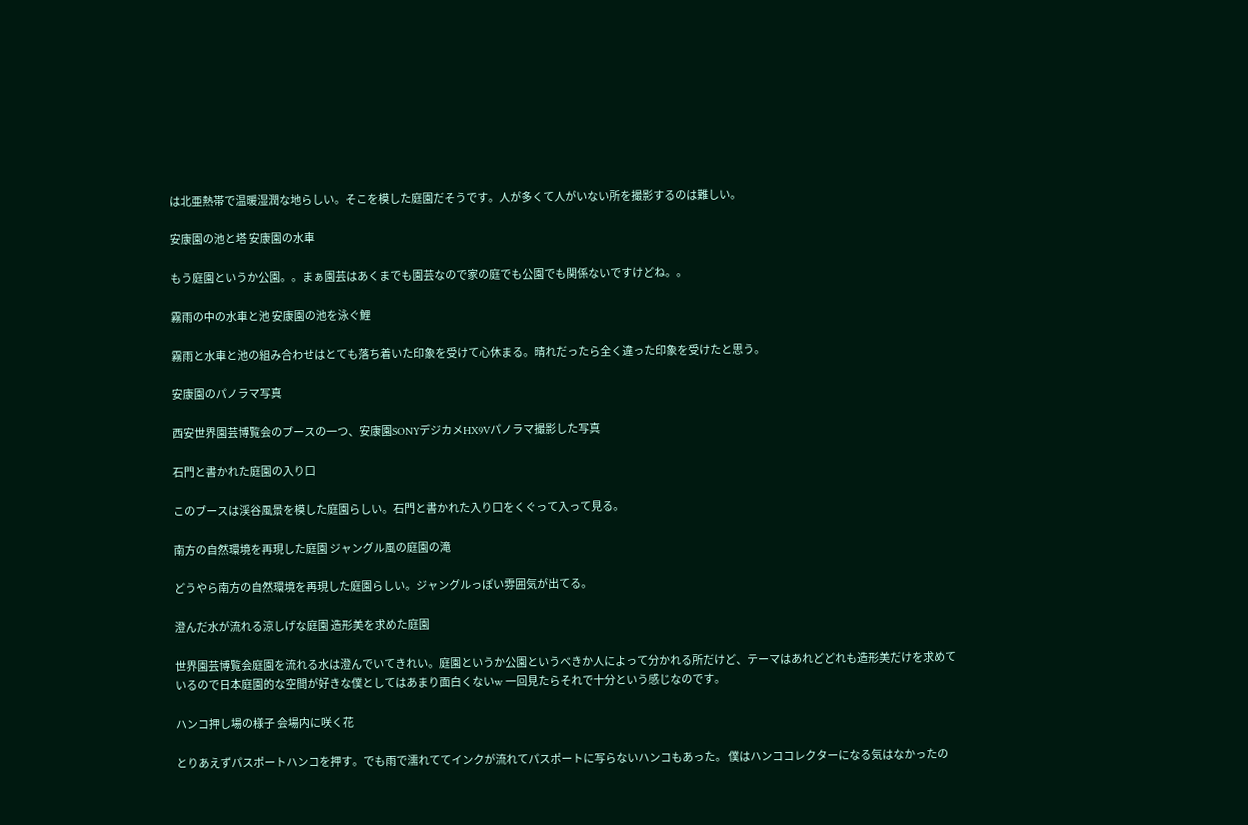は北亜熱帯で温暖湿潤な地らしい。そこを模した庭園だそうです。人が多くて人がいない所を撮影するのは難しい。

安康園の池と塔 安康園の水車

もう庭園というか公園。。まぁ園芸はあくまでも園芸なので家の庭でも公園でも関係ないですけどね。。

霧雨の中の水車と池 安康園の池を泳ぐ鯉

霧雨と水車と池の組み合わせはとても落ち着いた印象を受けて心休まる。晴れだったら全く違った印象を受けたと思う。

安康園のパノラマ写真

西安世界園芸博覧会のブースの一つ、安康園SONYデジカメHX9Vパノラマ撮影した写真

石門と書かれた庭園の入り口

このブースは渓谷風景を模した庭園らしい。石門と書かれた入り口をくぐって入って見る。

南方の自然環境を再現した庭園 ジャングル風の庭園の滝

どうやら南方の自然環境を再現した庭園らしい。ジャングルっぽい雰囲気が出てる。

澄んだ水が流れる涼しげな庭園 造形美を求めた庭園

世界園芸博覧会庭園を流れる水は澄んでいてきれい。庭園というか公園というべきか人によって分かれる所だけど、テーマはあれどどれも造形美だけを求めているので日本庭園的な空間が好きな僕としてはあまり面白くないw 一回見たらそれで十分という感じなのです。

ハンコ押し場の様子 会場内に咲く花

とりあえずパスポートハンコを押す。でも雨で濡れててインクが流れてパスポートに写らないハンコもあった。 僕はハンココレクターになる気はなかったの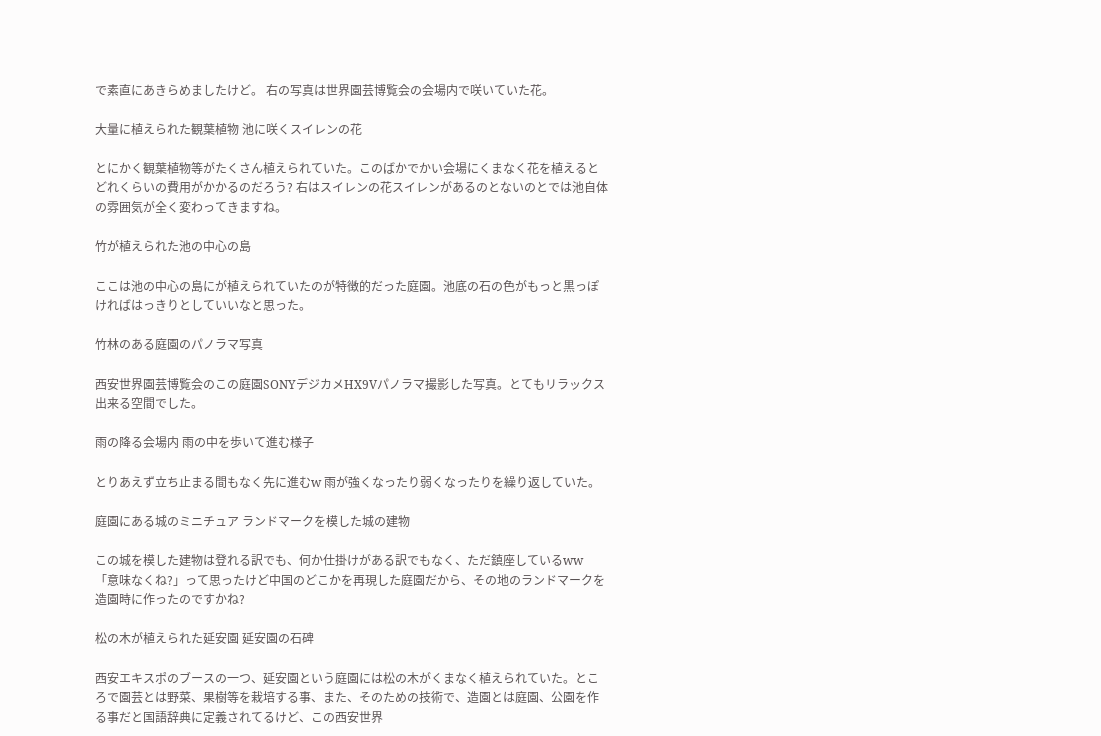で素直にあきらめましたけど。 右の写真は世界園芸博覧会の会場内で咲いていた花。

大量に植えられた観葉植物 池に咲くスイレンの花

とにかく観葉植物等がたくさん植えられていた。このばかでかい会場にくまなく花を植えるとどれくらいの費用がかかるのだろう? 右はスイレンの花スイレンがあるのとないのとでは池自体の雰囲気が全く変わってきますね。

竹が植えられた池の中心の島

ここは池の中心の島にが植えられていたのが特徴的だった庭園。池底の石の色がもっと黒っぽければはっきりとしていいなと思った。

竹林のある庭園のパノラマ写真

西安世界園芸博覧会のこの庭園SONYデジカメHX9Vパノラマ撮影した写真。とてもリラックス出来る空間でした。

雨の降る会場内 雨の中を歩いて進む様子

とりあえず立ち止まる間もなく先に進むw 雨が強くなったり弱くなったりを繰り返していた。

庭園にある城のミニチュア ランドマークを模した城の建物

この城を模した建物は登れる訳でも、何か仕掛けがある訳でもなく、ただ鎮座しているww 「意味なくね?」って思ったけど中国のどこかを再現した庭園だから、その地のランドマークを造園時に作ったのですかね?

松の木が植えられた延安園 延安園の石碑

西安エキスポのブースの一つ、延安園という庭園には松の木がくまなく植えられていた。ところで園芸とは野菜、果樹等を栽培する事、また、そのための技術で、造園とは庭園、公園を作る事だと国語辞典に定義されてるけど、この西安世界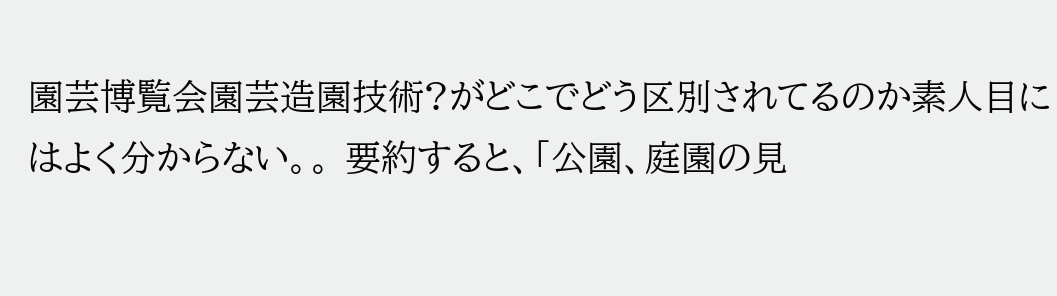園芸博覧会園芸造園技術?がどこでどう区別されてるのか素人目にはよく分からない。。 要約すると、「公園、庭園の見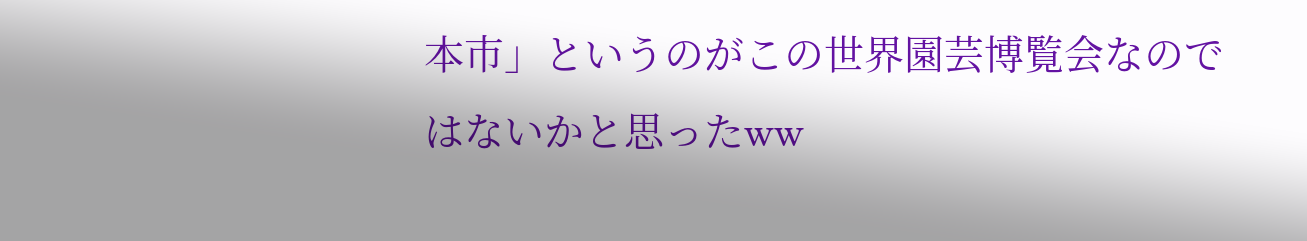本市」というのがこの世界園芸博覧会なのではないかと思ったww